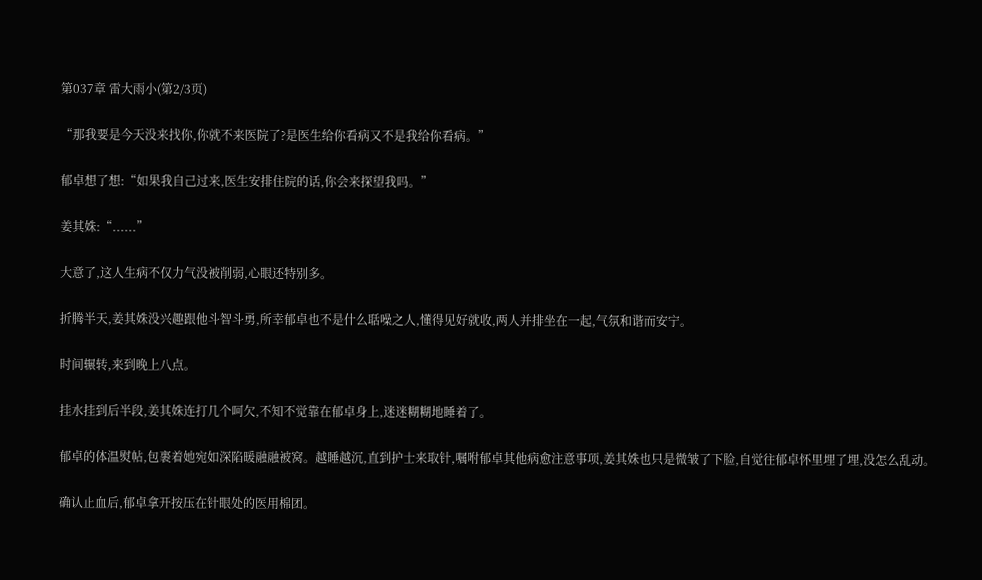第037章 雷大雨小(第2/3页)

“那我要是今天没来找你,你就不来医院了?是医生给你看病又不是我给你看病。”

郁卓想了想:“如果我自己过来,医生安排住院的话,你会来探望我吗。”

姜其姝:“......”

大意了,这人生病不仅力气没被削弱,心眼还特别多。

折腾半天,姜其姝没兴趣跟他斗智斗勇,所幸郁卓也不是什么聒噪之人,懂得见好就收,两人并排坐在一起,气氛和谐而安宁。

时间辗转,来到晚上八点。

挂水挂到后半段,姜其姝连打几个呵欠,不知不觉靠在郁卓身上,迷迷糊糊地睡着了。

郁卓的体温熨帖,包裹着她宛如深陷暖融融被窝。越睡越沉,直到护士来取针,嘱咐郁卓其他病愈注意事项,姜其姝也只是微皱了下脸,自觉往郁卓怀里埋了埋,没怎么乱动。

确认止血后,郁卓拿开按压在针眼处的医用棉团。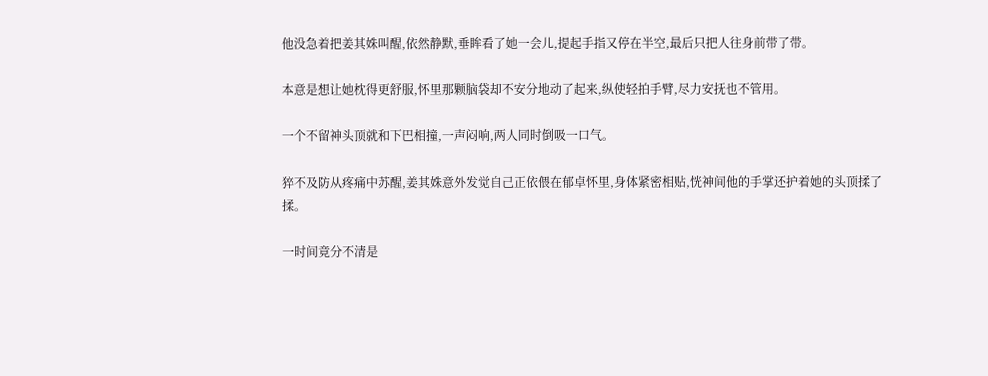他没急着把姜其姝叫醒,依然静默,垂眸看了她一会儿,提起手指又停在半空,最后只把人往身前带了带。

本意是想让她枕得更舒服,怀里那颗脑袋却不安分地动了起来,纵使轻拍手臂,尽力安抚也不管用。

一个不留神头顶就和下巴相撞,一声闷响,两人同时倒吸一口气。

猝不及防从疼痛中苏醒,姜其姝意外发觉自己正依偎在郁卓怀里,身体紧密相贴,恍神间他的手掌还护着她的头顶揉了揉。

一时间竟分不清是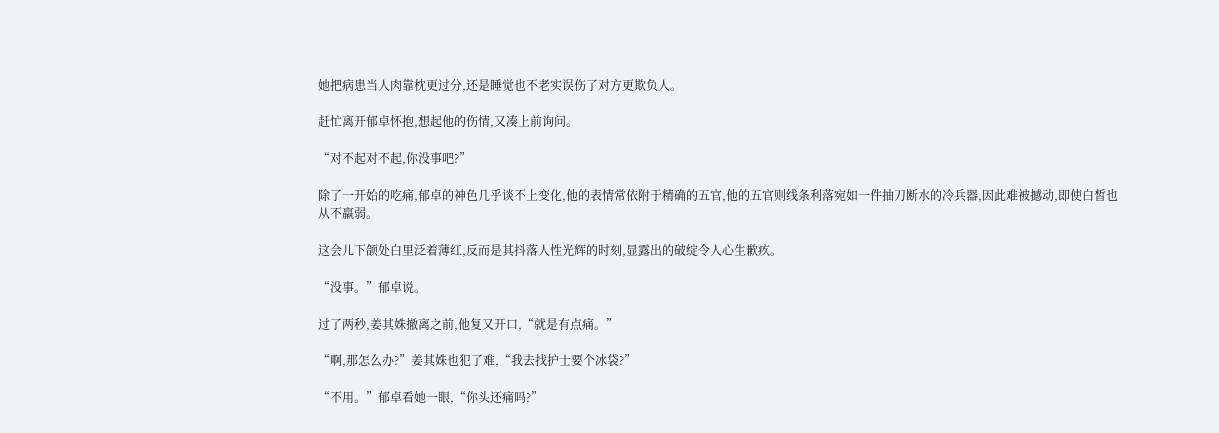她把病患当人肉靠枕更过分,还是睡觉也不老实误伤了对方更欺负人。

赶忙离开郁卓怀抱,想起他的伤情,又凑上前询问。

“对不起对不起,你没事吧?”

除了一开始的吃痛,郁卓的神色几乎谈不上变化,他的表情常依附于精确的五官,他的五官则线条利落宛如一件抽刀断水的冷兵器,因此难被撼动,即使白皙也从不羸弱。

这会儿下颌处白里泛着薄红,反而是其抖落人性光辉的时刻,显露出的破绽令人心生歉疚。

“没事。”郁卓说。

过了两秒,姜其姝撤离之前,他复又开口,“就是有点痛。”

“啊,那怎么办?”姜其姝也犯了难,“我去找护士要个冰袋?”

“不用。”郁卓看她一眼,“你头还痛吗?”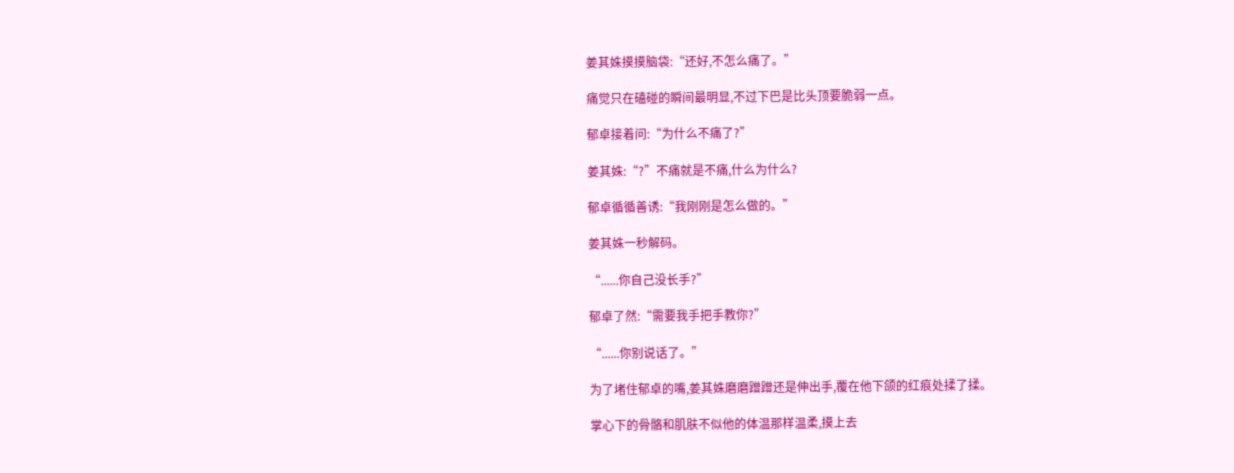姜其姝摸摸脑袋:“还好,不怎么痛了。”

痛觉只在磕碰的瞬间最明显,不过下巴是比头顶要脆弱一点。

郁卓接着问:“为什么不痛了?”

姜其姝:“?”不痛就是不痛,什么为什么?

郁卓循循善诱:“我刚刚是怎么做的。”

姜其姝一秒解码。

“......你自己没长手?”

郁卓了然:“需要我手把手教你?”

“......你别说话了。”

为了堵住郁卓的嘴,姜其姝磨磨蹭蹭还是伸出手,覆在他下颌的红痕处揉了揉。

掌心下的骨骼和肌肤不似他的体温那样温柔,摸上去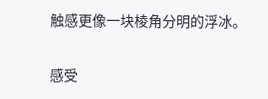触感更像一块棱角分明的浮冰。

感受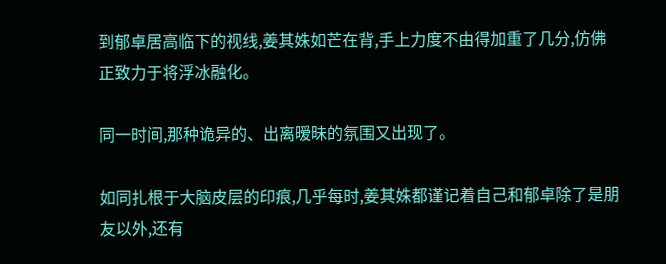到郁卓居高临下的视线,姜其姝如芒在背,手上力度不由得加重了几分,仿佛正致力于将浮冰融化。

同一时间,那种诡异的、出离暧昧的氛围又出现了。

如同扎根于大脑皮层的印痕,几乎每时,姜其姝都谨记着自己和郁卓除了是朋友以外,还有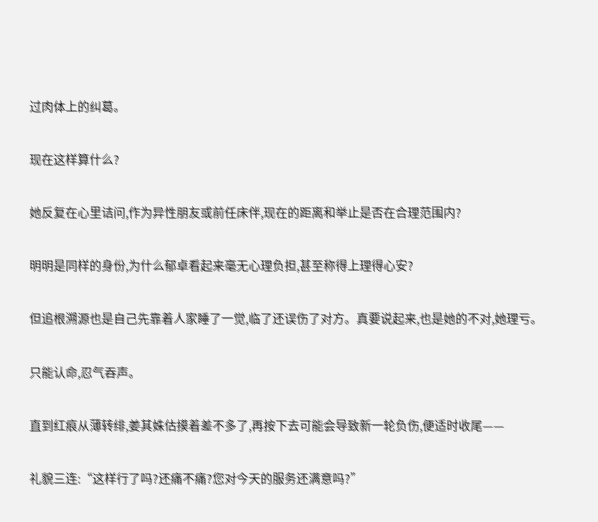过肉体上的纠葛。

现在这样算什么?

她反复在心里诘问,作为异性朋友或前任床伴,现在的距离和举止是否在合理范围内?

明明是同样的身份,为什么郁卓看起来毫无心理负担,甚至称得上理得心安?

但追根溯源也是自己先靠着人家睡了一觉,临了还误伤了对方。真要说起来,也是她的不对,她理亏。

只能认命,忍气吞声。

直到红痕从薄转绯,姜其姝估摸着差不多了,再按下去可能会导致新一轮负伤,便适时收尾——

礼貌三连:“这样行了吗?还痛不痛?您对今天的服务还满意吗?”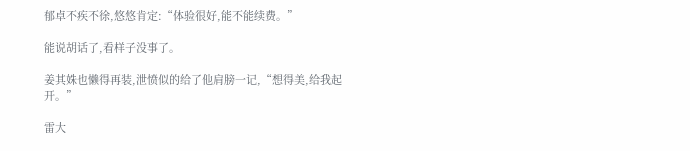郁卓不疾不徐,悠悠肯定:“体验很好,能不能续费。”

能说胡话了,看样子没事了。

姜其姝也懒得再装,泄愤似的给了他肩膀一记,“想得美,给我起开。”

雷大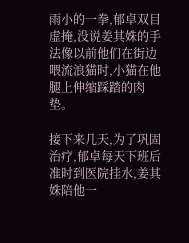雨小的一拳,郁卓双目虚掩,没说姜其姝的手法像以前他们在街边喂流浪猫时,小猫在他腿上伸缩踩踏的肉垫。

接下来几天,为了巩固治疗,郁卓每天下班后准时到医院挂水,姜其姝陪他一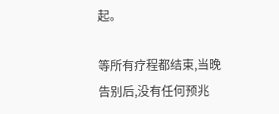起。

等所有疗程都结束,当晚告别后,没有任何预兆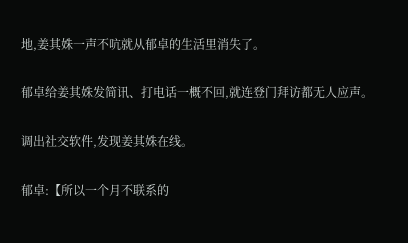地,姜其姝一声不吭就从郁卓的生活里消失了。

郁卓给姜其姝发简讯、打电话一概不回,就连登门拜访都无人应声。

调出社交软件,发现姜其姝在线。

郁卓:【所以一个月不联系的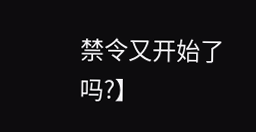禁令又开始了吗?】